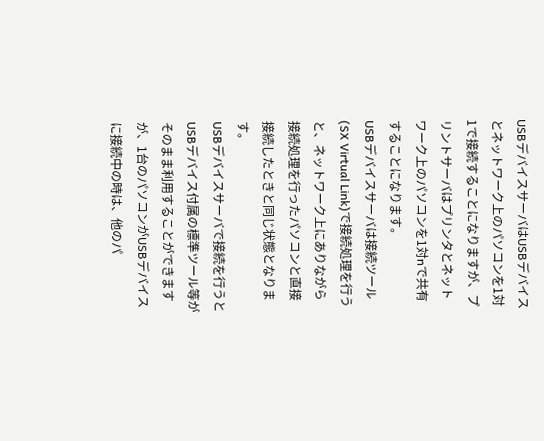USBデバイスサーバはUSBデバイスとネットワーク上のパソコンを1対1で接続することになりますが、プリントサーバはプリンタとネットワーク上のパソコンを1対nで共有することになります。
USBデバイスサーバは接続ツール(SX Virtual Link)で接続処理を行うと、ネットワーク上にありながら接続処理を行ったパソコンと直接接続したときと同じ状態となります。
USBデバイスサーバで接続を行うとUSBデバイス付属の標準ツール等がそのまま利用することができますが、1台のパソコンがUSBデバイスに接続中の時は、他のパ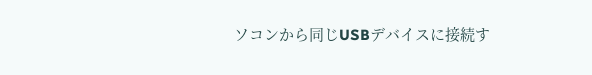ソコンから同じUSBデバイスに接続す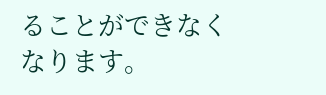ることができなくなります。